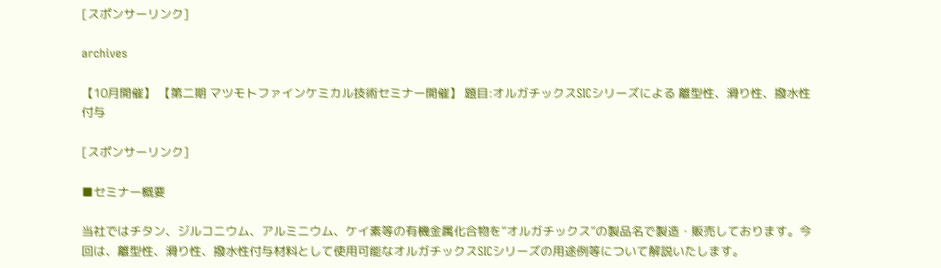[スポンサーリンク]

archives

【10月開催】 【第二期 マツモトファインケミカル技術セミナー開催】 題目:オルガチックスSICシリーズによる 離型性、滑り性、撥水性付与

[スポンサーリンク]

■セミナー概要

当社ではチタン、ジルコニウム、アルミニウム、ケイ素等の有機金属化合物を“オルガチックス”の製品名で製造・販売しております。今回は、離型性、滑り性、撥水性付与材料として使用可能なオルガチックスSICシリーズの用途例等について解説いたします。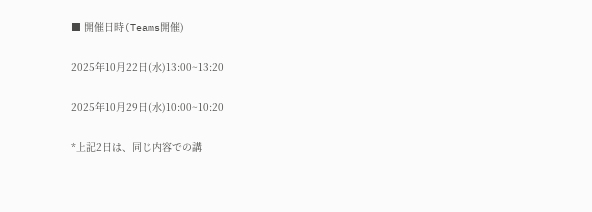■ 開催日時(Teams開催)

2025年10月22日(水)13:00~13:20

2025年10月29日(水)10:00~10:20

*上記2日は、同じ内容での講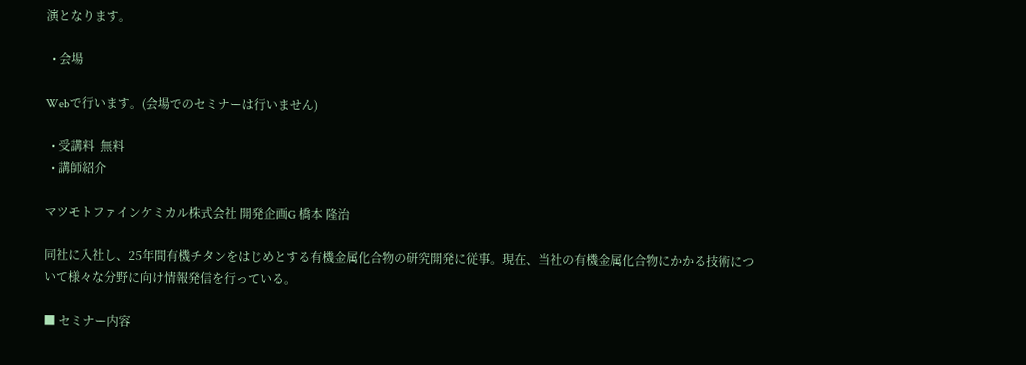演となります。

  • 会場

Webで行います。(会場でのセミナーは行いません)

  • 受講料  無料
  • 講師紹介

マツモトファインケミカル株式会社 開発企画G 橋本 隆治

同社に入社し、25年間有機チタンをはじめとする有機金属化合物の研究開発に従事。現在、当社の有機金属化合物にかかる技術について様々な分野に向け情報発信を行っている。

■ セミナー内容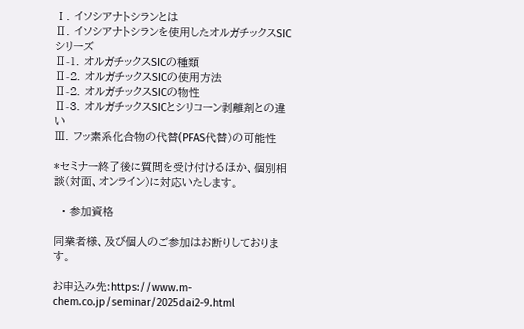Ⅰ. イソシアナトシランとは
Ⅱ. イソシアナトシランを使用したオルガチックスSICシリーズ
Ⅱ-1. オルガチックスSICの種類
Ⅱ-2. オルガチックスSICの使用方法
Ⅱ-2. オルガチックスSICの物性
Ⅱ-3. オルガチックスSICとシリコーン剥離剤との違い
Ⅲ. フッ素系化合物の代替(PFAS代替)の可能性

*セミナー終了後に質問を受け付けるほか、個別相談(対面、オンライン)に対応いたします。

  • 参加資格

同業者様、及び個人のご参加はお断りしております。

お申込み先:https://www.m-chem.co.jp/seminar/2025dai2-9.html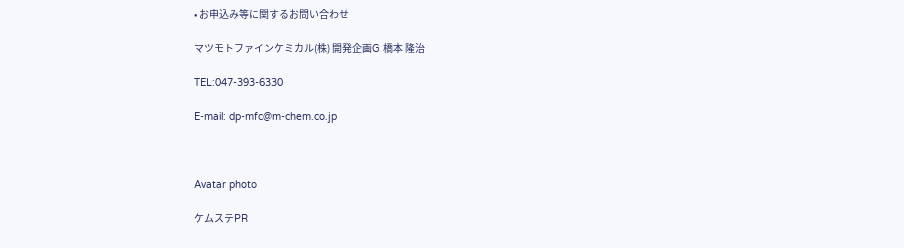• お申込み等に関するお問い合わせ

マツモトファインケミカル(株) 開発企画G 橋本 隆治

TEL:047-393-6330

E-mail: dp-mfc@m-chem.co.jp



Avatar photo

ケムステPR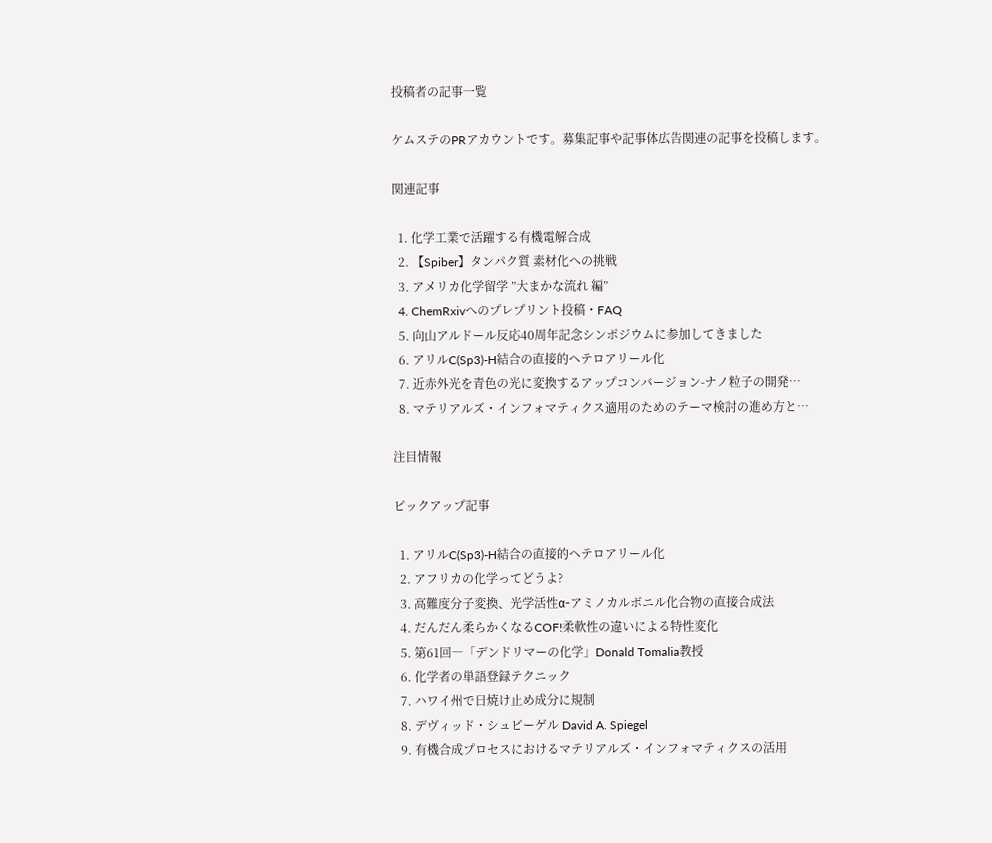投稿者の記事一覧

ケムステのPRアカウントです。募集記事や記事体広告関連の記事を投稿します。

関連記事

  1. 化学工業で活躍する有機電解合成
  2. 【Spiber】タンパク質 素材化への挑戦
  3. アメリカ化学留学 ”大まかな流れ 編”
  4. ChemRxivへのプレプリント投稿・FAQ
  5. 向山アルドール反応40周年記念シンポジウムに参加してきました
  6. アリルC(Sp3)-H結合の直接的ヘテロアリール化
  7. 近赤外光を青色の光に変換するアップコンバージョン-ナノ粒子の開発…
  8. マテリアルズ・インフォマティクス適用のためのテーマ検討の進め方と…

注目情報

ピックアップ記事

  1. アリルC(Sp3)-H結合の直接的ヘテロアリール化
  2. アフリカの化学ってどうよ?
  3. 高難度分子変換、光学活性α-アミノカルボニル化合物の直接合成法
  4. だんだん柔らかくなるCOF!柔軟性の違いによる特性変化
  5. 第61回―「デンドリマーの化学」Donald Tomalia教授
  6. 化学者の単語登録テクニック
  7. ハワイ州で日焼け止め成分に規制
  8. デヴィッド・シュピーゲル David A. Spiegel
  9. 有機合成プロセスにおけるマテリアルズ・インフォマティクスの活用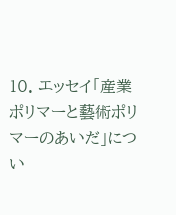10. エッセイ「産業ポリマーと藝術ポリマーのあいだ」につい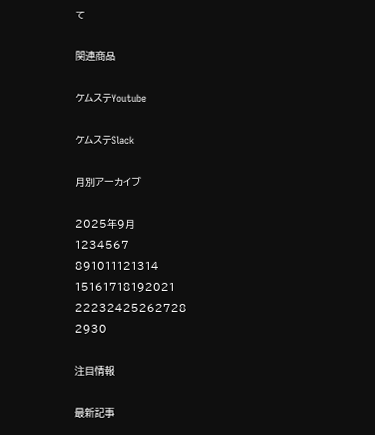て

関連商品

ケムステYoutube

ケムステSlack

月別アーカイブ

2025年9月
1234567
891011121314
15161718192021
22232425262728
2930

注目情報

最新記事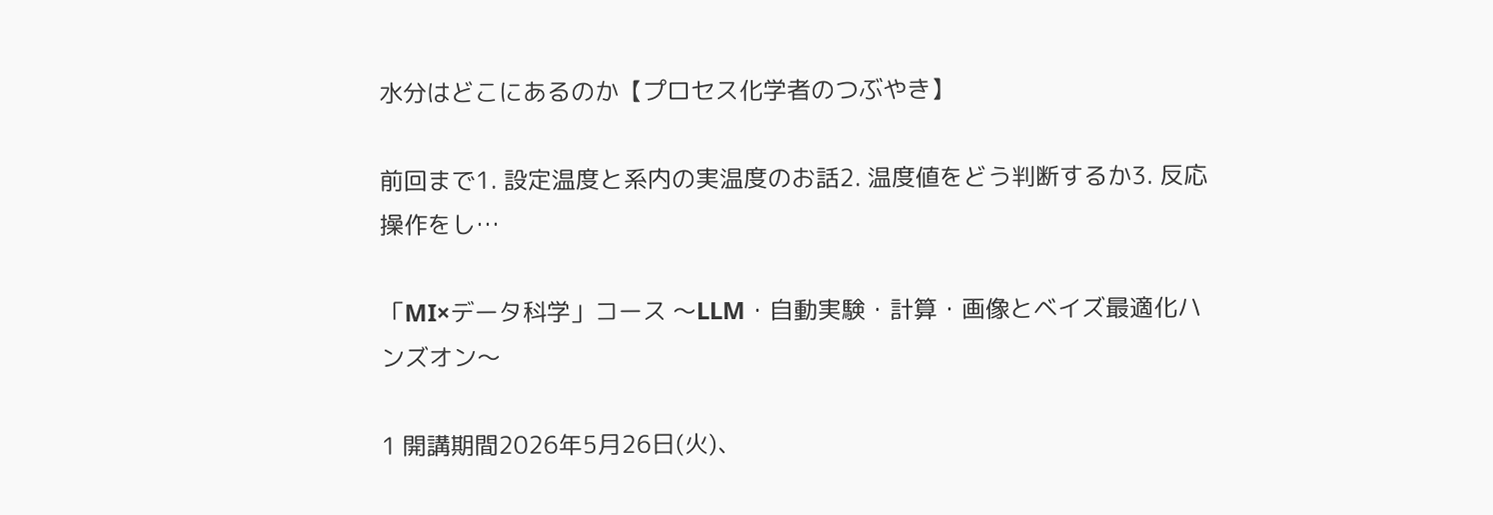水分はどこにあるのか【プロセス化学者のつぶやき】

前回まで1. 設定温度と系内の実温度のお話2. 温度値をどう判断するか3. 反応操作をし…

「MI×データ科学」コース 〜LLM・自動実験・計算・画像とベイズ最適化ハンズオン〜

1 開講期間2026年5月26日(火)、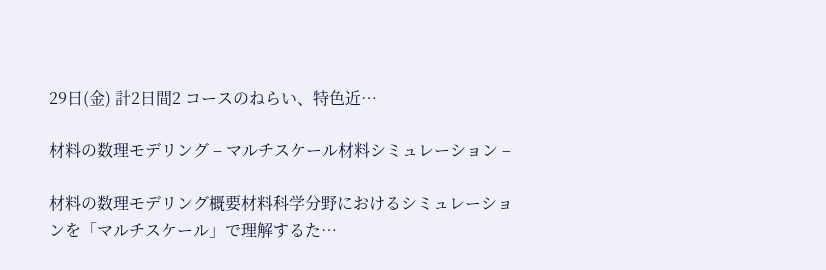29日(金) 計2日間2 コースのねらい、特色近…

材料の数理モデリング – マルチスケール材料シミュレーション –

材料の数理モデリング概要材料科学分野におけるシミュレーションを「マルチスケール」で理解するた…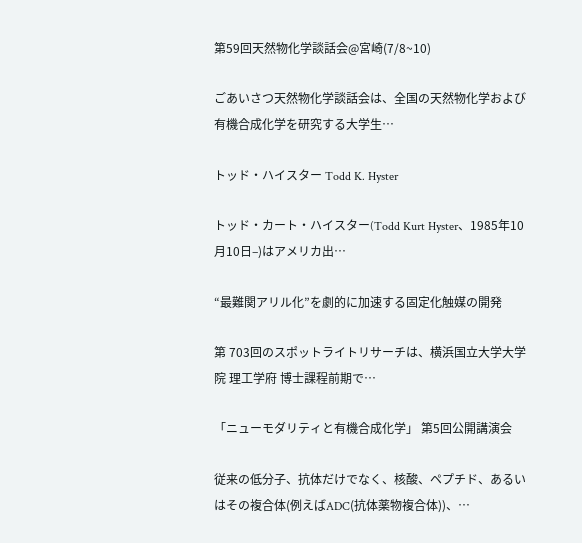第59回天然物化学談話会@宮崎(7/8~10)

ごあいさつ天然物化学談話会は、全国の天然物化学および有機合成化学を研究する大学生…

トッド・ハイスター Todd K. Hyster

トッド・カート・ハイスター(Todd Kurt Hyster、1985年10月10日–)はアメリカ出…

“最難関アリル化”を劇的に加速する固定化触媒の開発

第 703回のスポットライトリサーチは、横浜国立大学大学院 理工学府 博士課程前期で…

「ニューモダリティと有機合成化学」 第5回公開講演会

従来の低分子、抗体だけでなく、核酸、ペプチド、あるいはその複合体(例えばADC(抗体薬物複合体))、…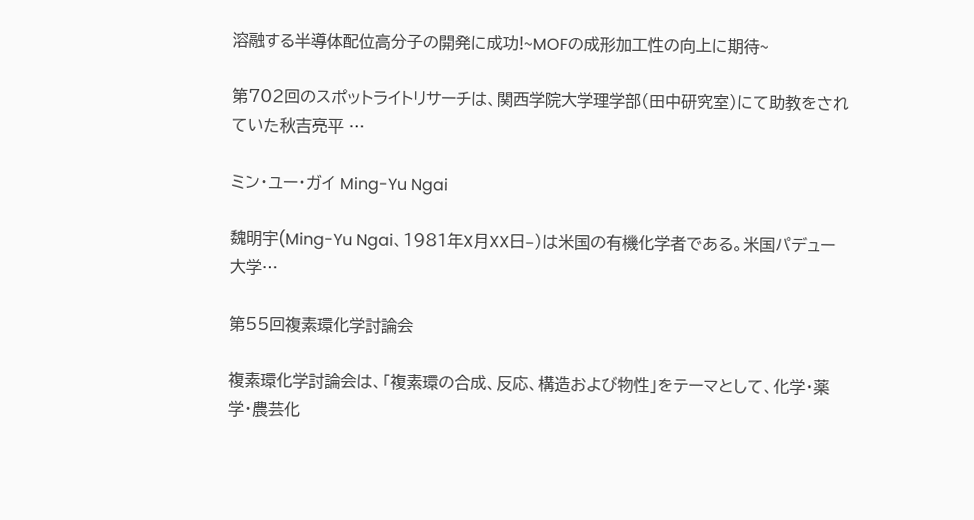溶融する半導体配位高分子の開発に成功!~MOFの成形加工性の向上に期待~

第702回のスポットライトリサーチは、関西学院大学理学部(田中研究室)にて助教をされていた秋吉亮平 …

ミン・ユー・ガイ Ming-Yu Ngai

魏明宇(Ming-Yu Ngai、1981年X月XX日–)は米国の有機化学者である。米国パデュー大学…

第55回複素環化学討論会

複素環化学討論会は、「複素環の合成、反応、構造および物性」をテーマとして、化学・薬学・農芸化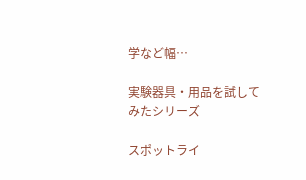学など幅…

実験器具・用品を試してみたシリーズ

スポットライ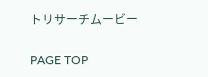トリサーチムービー

PAGE TOP